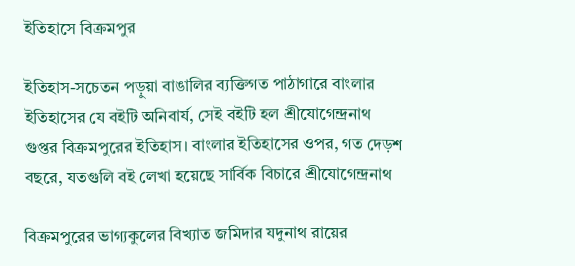ইতিহাসে বিক্রমপুর

ইতিহাস-সচেতন পড়ুয়া বাঙালির ব্যক্তিগত পাঠাগারে বাংলার ইতিহাসের যে বইটি অনিবার্য, সেই বইটি হল শ্রীযোগেন্দ্রনাথ গুপ্তর বিক্রমপুরের ইতিহাস। বাংলার ইতিহাসের ওপর, গত দেড়শ বছরে, যতগুলি বই লেখা হয়েছে সার্বিক বিচারে শ্রীযোগেন্দ্রনাথ

বিক্রমপুরের ভাগ্যকুলের বিখ্যাত জমিদার যদুনাথ রায়ের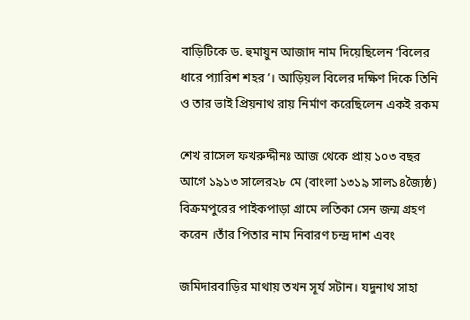বাড়িটিকে ড. হুমায়ুন আজাদ নাম দিয়েছিলেন ‘বিলের ধারে প্যারিশ শহর’। আড়িয়ল বিলের দক্ষিণ দিকে তিনি ও তার ভাই প্রিয়নাথ রায় নির্মাণ করেছিলেন একই রকম

শেখ রাসেল ফখরুদ্দীনঃ আজ থেকে প্রায় ১০৩ বছর আগে ১৯১৩ সালের২৮ মে (বাংলা ১৩১৯ সাল১৪জ্যৈষ্ঠ) বিক্রমপুরের পাইকপাড়া গ্রামে লতিকা সেন জন্ম গ্রহণ করেন ।তাঁর পিতার নাম নিবারণ চন্দ্র দাশ এবং

জমিদারবাড়ির মাথায় তখন সূর্য সটান। যদুনাথ সাহা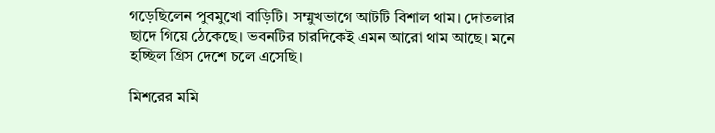গড়েছিলেন পুবমুখো বাড়িটি। সম্মুখভাগে আটটি বিশাল থাম। দোতলার ছাদে গিয়ে ঠেকেছে। ভবনটির চারদিকেই এমন আরো থাম আছে। মনে হচ্ছিল গ্রিস দেশে চলে এসেছি।

মিশরের মমি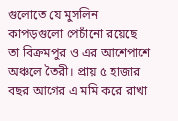গুলোতে যে মুসলিন কাপড়গুলো পেচাঁনো রয়েছে তা বিক্রমপুর ও এর আশেপাশে অঞ্চলে তৈরী। প্রায় ৫ হাজার বছর আগের এ মমি করে রাখা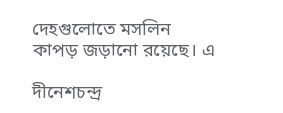দেহগুলোতে মসলিন কাপড় জড়ানো রয়েছে। এ

দীনেশচন্দ্র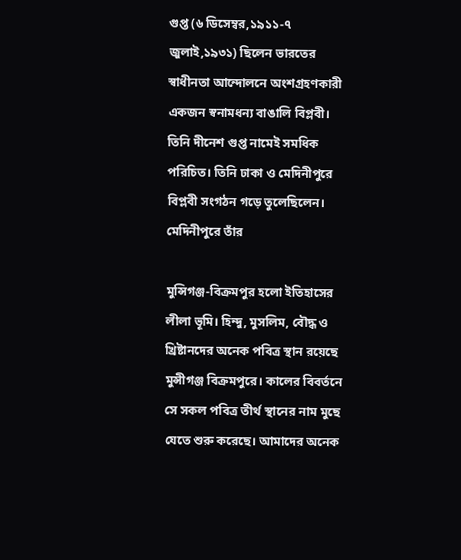গুপ্ত (৬ ডিসেম্বর,১৯১১-৭ জুলাই,১৯৩১) ছিলেন ভারতের স্বাধীনতা আন্দোলনে অংশগ্রহণকারী একজন স্বনামধন্য বাঙালি বিপ্লবী। তিনি দীনেশ গুপ্ত নামেই সমধিক পরিচিত। তিনি ঢাকা ও মেদিনীপুরে বিপ্লবী সংগঠন গড়ে তুলেছিলেন। মেদিনীপুরে তাঁর

মুন্সিগঞ্জ-বিক্রমপুর হলো ইতিহাসের লীলা ভূমি। হিন্দু, মুসলিম, বৌদ্ধ ও খ্রিষ্টানদের অনেক পবিত্র স্থান রয়েছে মুন্সীগঞ্জ বিক্রমপুরে। কালের বিবর্তনে সে সকল পবিত্র তীর্থ স্থানের নাম মুছে যেতে শুরু করেছে। আমাদের অনেক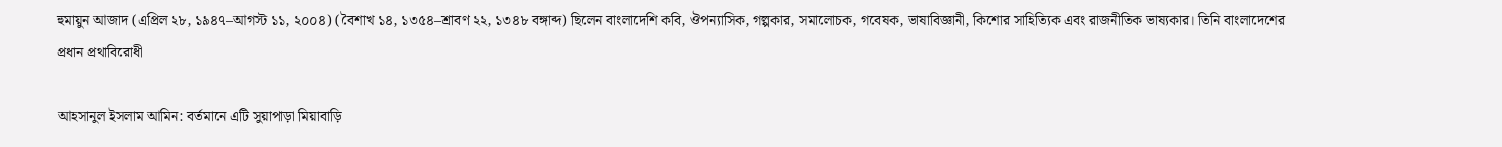হুমায়ুন আজাদ (এপ্রিল ২৮, ১৯৪৭–আগস্ট ১১, ২০০৪) (বৈশাখ ১৪, ১৩৫৪–শ্রাবণ ২২, ১৩৪৮ বঙ্গাব্দ) ছিলেন বাংলাদেশি কবি, ঔপন্যাসিক, গল্পকার, সমালোচক, গবেষক, ভাষাবিজ্ঞানী, কিশোর সাহিত্যিক এবং রাজনীতিক ভাষ্যকার। তিনি বাংলাদেশের প্রধান প্রথাবিরোধী

আহসানুল ইসলাম আমিন: বর্তমানে এটি সুয়াপাড়া মিয়াবাড়ি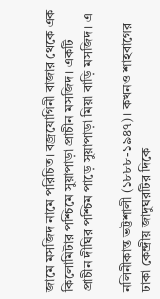জামে মসজিদ নামে পরিচিত। বজ্রযোগিনী বাজার থেকে এক কিলোমিটার পশ্চিমে সুয়াপাড়া প্রাচীন মসজিদ। একটি প্রাচীন দীঘির পশ্চিম পাড়ে সুয়াপাড়া মিয়া বাড়ি মসজিদ। এ

নলিনীকান্ত ভট্টশালী (১৮৮৮-১৯৪৭)। কখনও শাহবাগের ঢাকা কেন্দ্রীয় জাদুঘরটির দিকে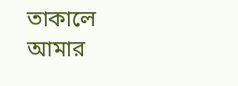তাকালে আমার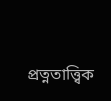প্রত্নতাত্ত্বিক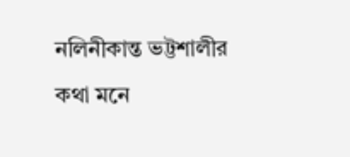নলিনীকান্ত ভট্টশালীর কথা মনে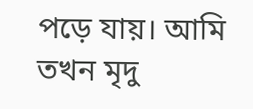পড়ে যায়। আমি তখন মৃদু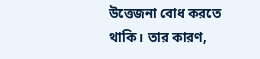উত্তেজনা বোধ করতে থাকি। তার কারণ,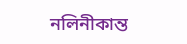নলিনীকান্ত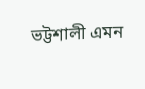ভট্টশালী এমন